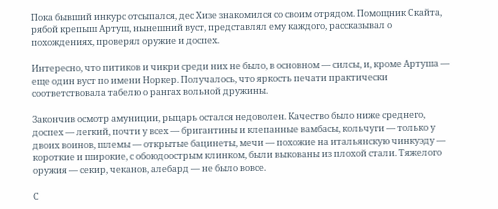Пока бывший инкурс отсыпался, дес Хизе знакомился со своим отрядом. Помощник Скайта, рябой крепыш Артуш, нынешний вуст, представлял ему каждого, рассказывал о похождениях, проверял оружие и доспех.

Интересно, что питиков и чикри среди них не было, в основном — силсы, и, кроме Артуша — еще один вуст по имени Норкер. Получалось, что яркость печати практически соответствовала табелю о рангах вольной дружины.

Закончив осмотр амуниции, рыцарь остался недоволен. Качество было ниже среднего, доспех — легкий, почти у всех — бригантины и клепанные вамбасы, кольчуги — только у двоих воинов, шлемы — открытые бацинеты, мечи — похожие на итальянскую чинкуэду — короткие и широкие, с обоюдоострым клинком, были выкованы из плохой стали. Тяжелого оружия — секир, чеканов, алебард — не было вовсе.

С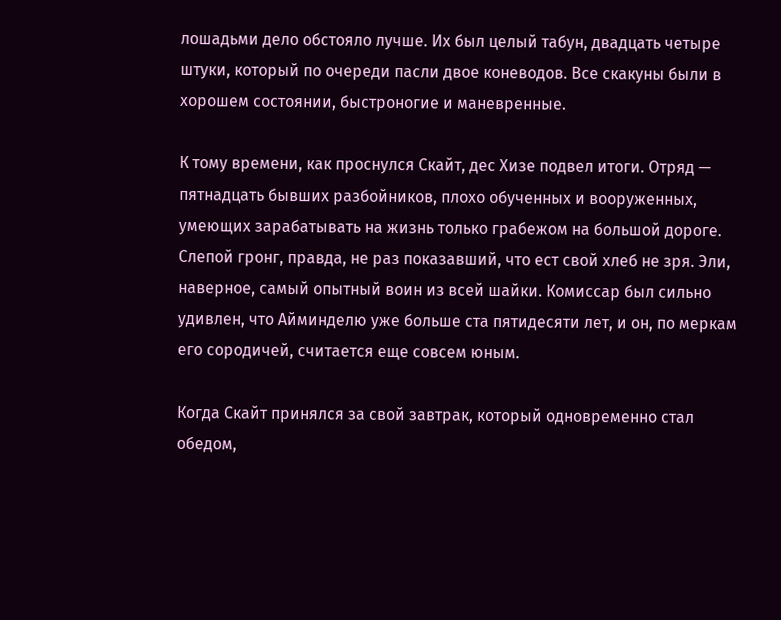лошадьми дело обстояло лучше. Их был целый табун, двадцать четыре штуки, который по очереди пасли двое коневодов. Все скакуны были в хорошем состоянии, быстроногие и маневренные.

К тому времени, как проснулся Скайт, дес Хизе подвел итоги. Отряд — пятнадцать бывших разбойников, плохо обученных и вооруженных, умеющих зарабатывать на жизнь только грабежом на большой дороге. Слепой гронг, правда, не раз показавший, что ест свой хлеб не зря. Эли, наверное, самый опытный воин из всей шайки. Комиссар был сильно удивлен, что Айминделю уже больше ста пятидесяти лет, и он, по меркам его сородичей, считается еще совсем юным.

Когда Скайт принялся за свой завтрак, который одновременно стал обедом,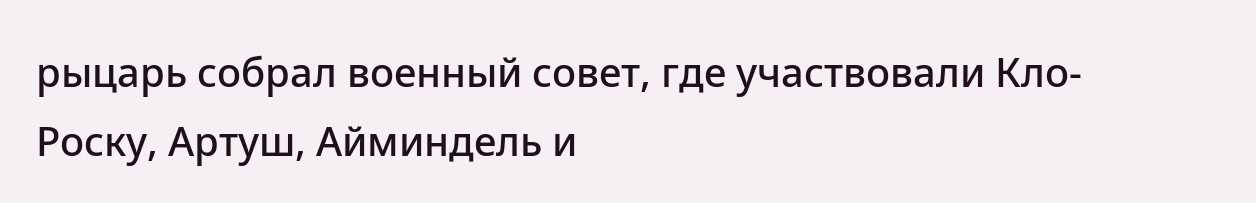рыцарь собрал военный совет, где участвовали Кло-Роску, Артуш, Айминдель и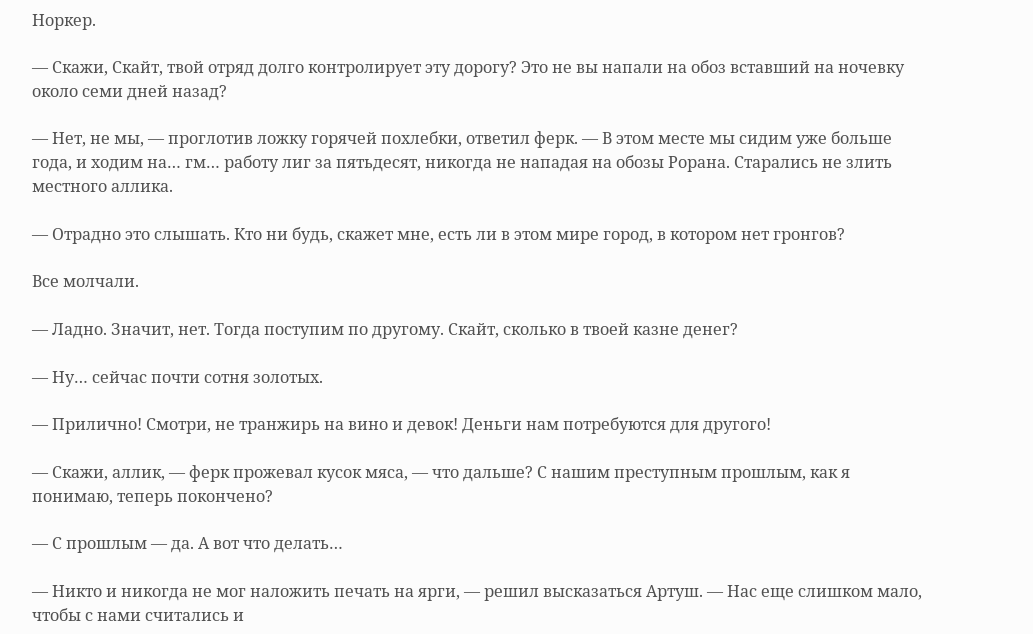Норкер.

— Скажи, Скайт, твой отряд долго контролирует эту дорогу? Это не вы напали на обоз вставший на ночевку около семи дней назад?

— Нет, не мы, — проглотив ложку горячей похлебки, ответил ферк. — В этом месте мы сидим уже больше года, и ходим на… гм… работу лиг за пятьдесят, никогда не нападая на обозы Рорана. Старались не злить местного аллика.

— Отрадно это слышать. Кто ни будь, скажет мне, есть ли в этом мире город, в котором нет гронгов?

Все молчали.

— Ладно. Значит, нет. Тогда поступим по другому. Скайт, сколько в твоей казне денег?

— Ну… сейчас почти сотня золотых.

— Прилично! Смотри, не транжирь на вино и девок! Деньги нам потребуются для другого!

— Скажи, аллик, — ферк прожевал кусок мяса, — что дальше? С нашим преступным прошлым, как я понимаю, теперь покончено?

— С прошлым — да. А вот что делать…

— Никто и никогда не мог наложить печать на ярги, — решил высказаться Артуш. — Нас еще слишком мало, чтобы с нами считались и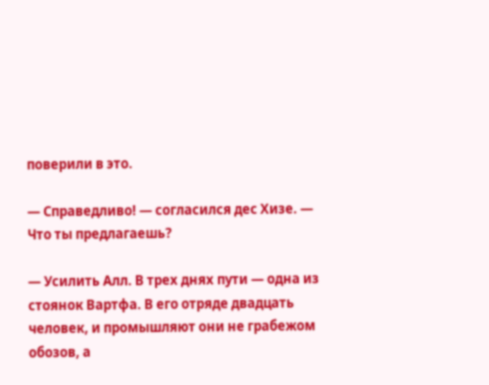поверили в это.

— Справедливо! — согласился дес Хизе. — Что ты предлагаешь?

— Усилить Алл. В трех днях пути — одна из стоянок Вартфа. В его отряде двадцать человек, и промышляют они не грабежом обозов, а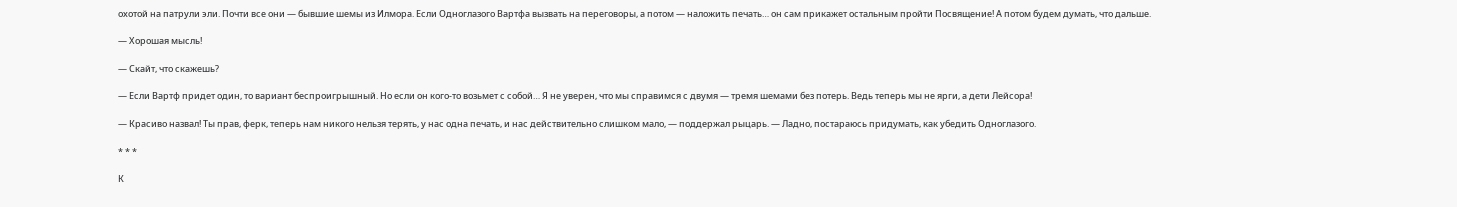охотой на патрули эли. Почти все они — бывшие шемы из Илмора. Если Одноглазого Вартфа вызвать на переговоры, а потом — наложить печать… он сам прикажет остальным пройти Посвящение! А потом будем думать, что дальше.

— Хорошая мысль!

— Скайт, что скажешь?

— Если Вартф придет один, то вариант беспроигрышный. Но если он кого-то возьмет с собой… Я не уверен, что мы справимся с двумя — тремя шемами без потерь. Ведь теперь мы не ярги, а дети Лейсора!

— Красиво назвал! Ты прав, ферк, теперь нам никого нельзя терять, у нас одна печать, и нас действительно слишком мало, — поддержал рыцарь. — Ладно, постараюсь придумать, как убедить Одноглазого.

* * *

К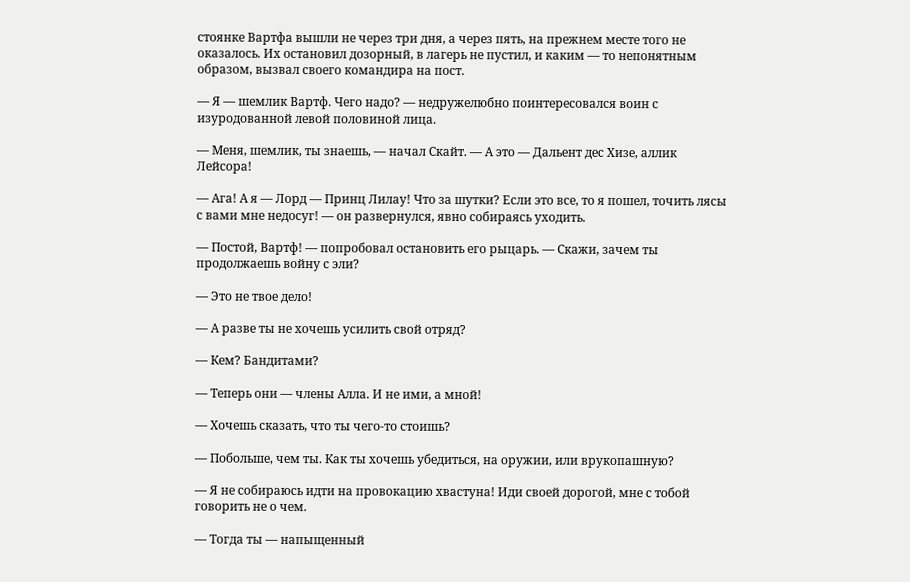стоянке Вартфа вышли не через три дня, а через пять, на прежнем месте того не оказалось. Их остановил дозорный, в лагерь не пустил, и каким — то непонятным образом, вызвал своего командира на пост.

— Я — шемлик Вартф. Чего надо? — недружелюбно поинтересовался воин с изуродованной левой половиной лица.

— Меня, шемлик, ты знаешь, — начал Скайт. — А это — Дальент дес Хизе, аллик Лейсора!

— Ага! А я — Лорд — Принц Лилау! Что за шутки? Если это все, то я пошел, точить лясы с вами мне недосуг! — он развернулся, явно собираясь уходить.

— Постой, Вартф! — попробовал остановить его рыцарь. — Скажи, зачем ты продолжаешь войну с эли?

— Это не твое дело!

— А разве ты не хочешь усилить свой отряд?

— Кем? Бандитами?

— Теперь они — члены Алла. И не ими, а мной!

— Хочешь сказать, что ты чего-то стоишь?

— Побольше, чем ты. Как ты хочешь убедиться, на оружии, или врукопашную?

— Я не собираюсь идти на провокацию хвастуна! Иди своей дорогой, мне с тобой говорить не о чем.

— Тогда ты — напыщенный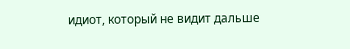идиот, который не видит дальше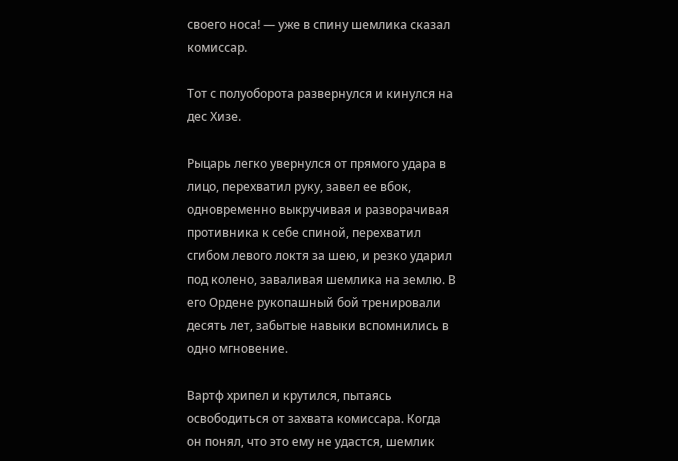своего носа! — уже в спину шемлика сказал комиссар.

Тот с полуоборота развернулся и кинулся на дес Хизе.

Рыцарь легко увернулся от прямого удара в лицо, перехватил руку, завел ее вбок, одновременно выкручивая и разворачивая противника к себе спиной, перехватил сгибом левого локтя за шею, и резко ударил под колено, заваливая шемлика на землю. В его Ордене рукопашный бой тренировали десять лет, забытые навыки вспомнились в одно мгновение.

Вартф хрипел и крутился, пытаясь освободиться от захвата комиссара. Когда он понял, что это ему не удастся, шемлик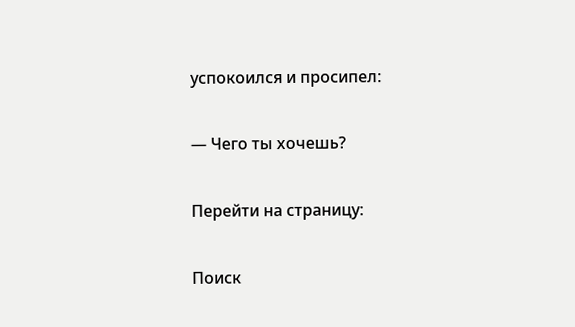успокоился и просипел:

— Чего ты хочешь?

Перейти на страницу:

Поиск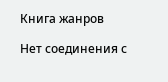Книга жанров

Нет соединения с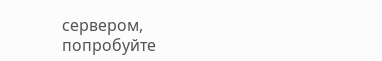сервером, попробуйте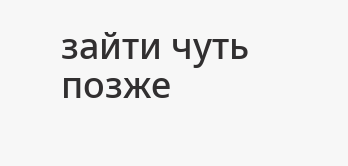зайти чуть позже